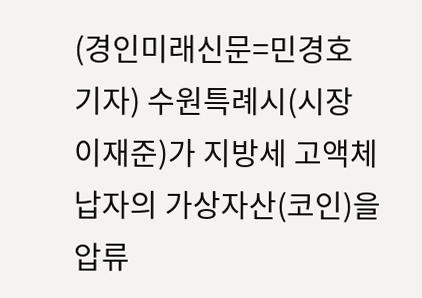(경인미래신문=민경호 기자) 수원특례시(시장 이재준)가 지방세 고액체납자의 가상자산(코인)을 압류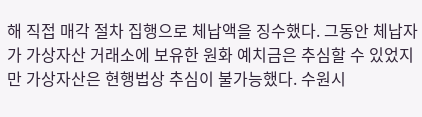해 직접 매각 절차 집행으로 체납액을 징수했다. 그동안 체납자가 가상자산 거래소에 보유한 원화 예치금은 추심할 수 있었지만 가상자산은 현행법상 추심이 불가능했다. 수원시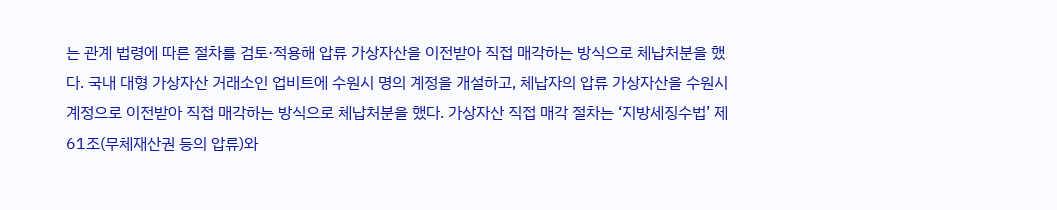는 관계 법령에 따른 절차를 검토·적용해 압류 가상자산을 이전받아 직접 매각하는 방식으로 체납처분을 했다. 국내 대형 가상자산 거래소인 업비트에 수원시 명의 계정을 개설하고, 체납자의 압류 가상자산을 수원시 계정으로 이전받아 직접 매각하는 방식으로 체납처분을 했다. 가상자산 직접 매각 절차는 ‘지방세징수법’ 제61조(무체재산권 등의 압류)와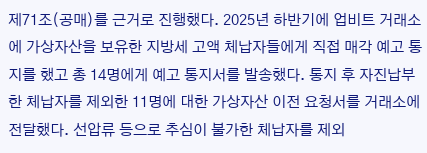제71조(공매)를 근거로 진행했다. 2025년 하반기에 업비트 거래소에 가상자산을 보유한 지방세 고액 체납자들에게 직접 매각 예고 통지를 했고 총 14명에게 예고 통지서를 발송했다. 통지 후 자진납부한 체납자를 제외한 11명에 대한 가상자산 이전 요청서를 거래소에 전달했다. 선압류 등으로 추심이 불가한 체납자를 제외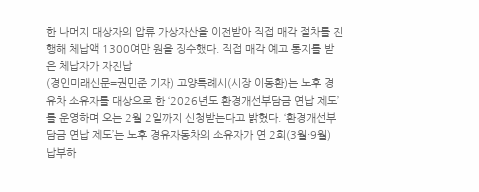한 나머지 대상자의 압류 가상자산을 이전받아 직접 매각 절차를 진행해 체납액 1300여만 원을 징수했다. 직접 매각 예고 통지를 받은 체납자가 자진납
(경인미래신문=권민준 기자) 고양특례시(시장 이동환)는 노후 경유차 소유자를 대상으로 한 ‘2026년도 환경개선부담금 연납 제도’를 운영하며 오는 2월 2일까지 신청받는다고 밝혔다. ‘환경개선부담금 연납 제도’는 노후 경유자동차의 소유자가 연 2회(3월·9월) 납부하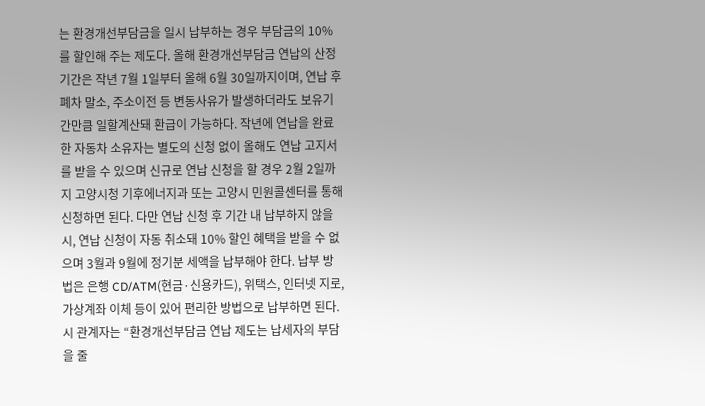는 환경개선부담금을 일시 납부하는 경우 부담금의 10%를 할인해 주는 제도다. 올해 환경개선부담금 연납의 산정기간은 작년 7월 1일부터 올해 6월 30일까지이며, 연납 후 폐차 말소, 주소이전 등 변동사유가 발생하더라도 보유기간만큼 일할계산돼 환급이 가능하다. 작년에 연납을 완료한 자동차 소유자는 별도의 신청 없이 올해도 연납 고지서를 받을 수 있으며 신규로 연납 신청을 할 경우 2월 2일까지 고양시청 기후에너지과 또는 고양시 민원콜센터를 통해 신청하면 된다. 다만 연납 신청 후 기간 내 납부하지 않을 시, 연납 신청이 자동 취소돼 10% 할인 혜택을 받을 수 없으며 3월과 9월에 정기분 세액을 납부해야 한다. 납부 방법은 은행 CD/ATM(현금·신용카드), 위택스, 인터넷 지로, 가상계좌 이체 등이 있어 편리한 방법으로 납부하면 된다. 시 관계자는 “환경개선부담금 연납 제도는 납세자의 부담을 줄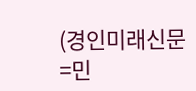(경인미래신문=민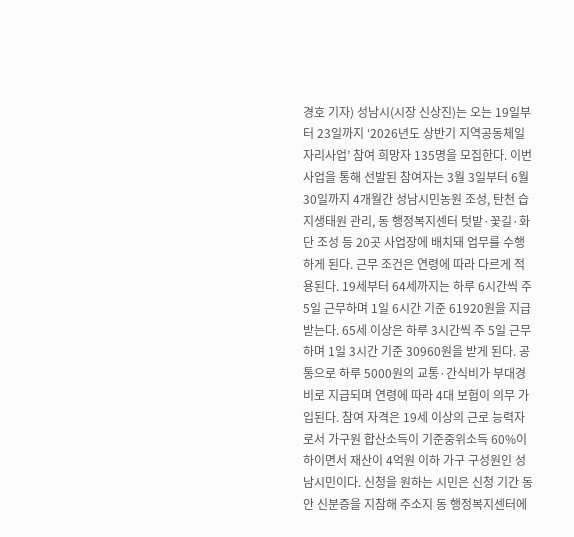경호 기자) 성남시(시장 신상진)는 오는 19일부터 23일까지 ‘2026년도 상반기 지역공동체일자리사업’ 참여 희망자 135명을 모집한다. 이번 사업을 통해 선발된 참여자는 3월 3일부터 6월 30일까지 4개월간 성남시민농원 조성, 탄천 습지생태원 관리, 동 행정복지센터 텃밭·꽃길·화단 조성 등 20곳 사업장에 배치돼 업무를 수행하게 된다. 근무 조건은 연령에 따라 다르게 적용된다. 19세부터 64세까지는 하루 6시간씩 주 5일 근무하며 1일 6시간 기준 61920원을 지급받는다. 65세 이상은 하루 3시간씩 주 5일 근무하며 1일 3시간 기준 30960원을 받게 된다. 공통으로 하루 5000원의 교통·간식비가 부대경비로 지급되며 연령에 따라 4대 보험이 의무 가입된다. 참여 자격은 19세 이상의 근로 능력자로서 가구원 합산소득이 기준중위소득 60%이하이면서 재산이 4억원 이하 가구 구성원인 성남시민이다. 신청을 원하는 시민은 신청 기간 동안 신분증을 지참해 주소지 동 행정복지센터에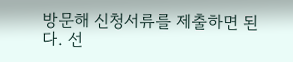방문해 신청서류를 제출하면 된다. 선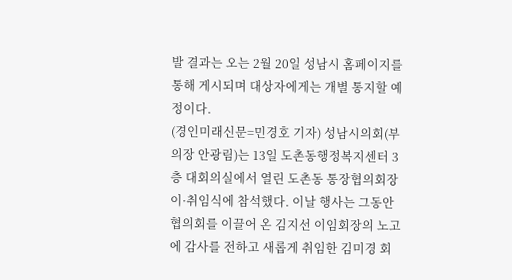발 결과는 오는 2월 20일 성남시 홈페이지를 통해 게시되며 대상자에게는 개별 통지할 예정이다.
(경인미래신문=민경호 기자) 성남시의회(부의장 안광림)는 13일 도촌동행정복지센터 3층 대회의실에서 열린 도촌동 통장협의회장 이·취임식에 참석했다. 이날 행사는 그동안 협의회를 이끌어 온 김지선 이임회장의 노고에 감사를 전하고 새롭게 취임한 김미경 회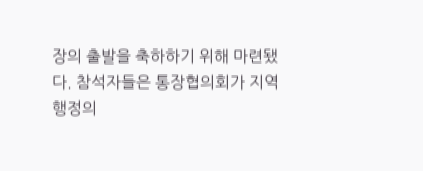장의 출발을 축하하기 위해 마련됐다. 참석자들은 통장협의회가 지역 행정의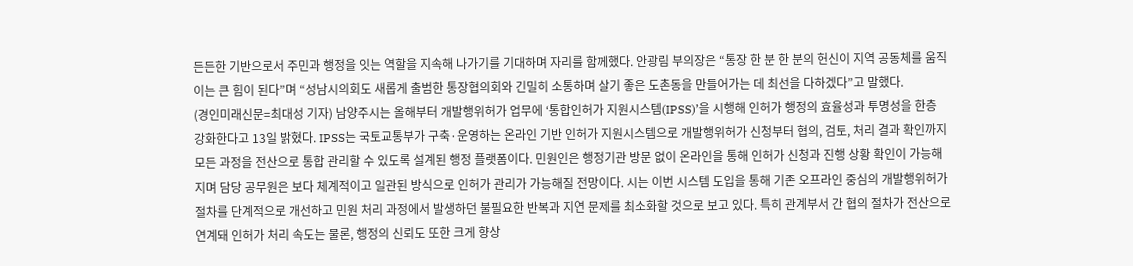든든한 기반으로서 주민과 행정을 잇는 역할을 지속해 나가기를 기대하며 자리를 함께했다. 안광림 부의장은 “통장 한 분 한 분의 헌신이 지역 공동체를 움직이는 큰 힘이 된다”며 “성남시의회도 새롭게 출범한 통장협의회와 긴밀히 소통하며 살기 좋은 도촌동을 만들어가는 데 최선을 다하겠다”고 말했다.
(경인미래신문=최대성 기자) 남양주시는 올해부터 개발행위허가 업무에 ‘통합인허가 지원시스템(IPSS)’을 시행해 인허가 행정의 효율성과 투명성을 한층 강화한다고 13일 밝혔다. IPSS는 국토교통부가 구축·운영하는 온라인 기반 인허가 지원시스템으로 개발행위허가 신청부터 협의, 검토, 처리 결과 확인까지 모든 과정을 전산으로 통합 관리할 수 있도록 설계된 행정 플랫폼이다. 민원인은 행정기관 방문 없이 온라인을 통해 인허가 신청과 진행 상황 확인이 가능해지며 담당 공무원은 보다 체계적이고 일관된 방식으로 인허가 관리가 가능해질 전망이다. 시는 이번 시스템 도입을 통해 기존 오프라인 중심의 개발행위허가 절차를 단계적으로 개선하고 민원 처리 과정에서 발생하던 불필요한 반복과 지연 문제를 최소화할 것으로 보고 있다. 특히 관계부서 간 협의 절차가 전산으로 연계돼 인허가 처리 속도는 물론, 행정의 신뢰도 또한 크게 향상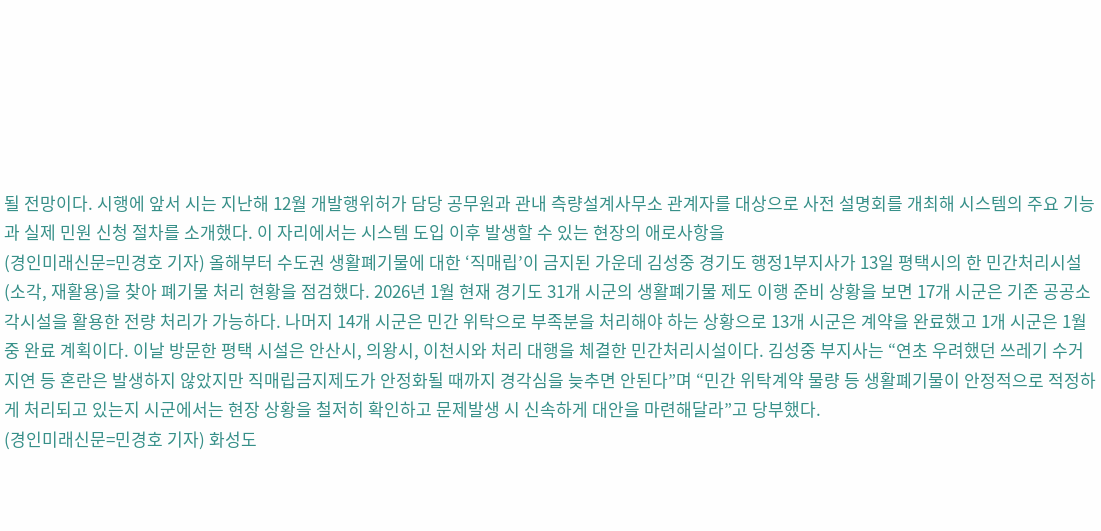될 전망이다. 시행에 앞서 시는 지난해 12월 개발행위허가 담당 공무원과 관내 측량설계사무소 관계자를 대상으로 사전 설명회를 개최해 시스템의 주요 기능과 실제 민원 신청 절차를 소개했다. 이 자리에서는 시스템 도입 이후 발생할 수 있는 현장의 애로사항을
(경인미래신문=민경호 기자) 올해부터 수도권 생활폐기물에 대한 ‘직매립’이 금지된 가운데 김성중 경기도 행정1부지사가 13일 평택시의 한 민간처리시설(소각, 재활용)을 찾아 폐기물 처리 현황을 점검했다. 2026년 1월 현재 경기도 31개 시군의 생활폐기물 제도 이행 준비 상황을 보면 17개 시군은 기존 공공소각시설을 활용한 전량 처리가 가능하다. 나머지 14개 시군은 민간 위탁으로 부족분을 처리해야 하는 상황으로 13개 시군은 계약을 완료했고 1개 시군은 1월 중 완료 계획이다. 이날 방문한 평택 시설은 안산시, 의왕시, 이천시와 처리 대행을 체결한 민간처리시설이다. 김성중 부지사는 “연초 우려했던 쓰레기 수거 지연 등 혼란은 발생하지 않았지만 직매립금지제도가 안정화될 때까지 경각심을 늦추면 안된다”며 “민간 위탁계약 물량 등 생활폐기물이 안정적으로 적정하게 처리되고 있는지 시군에서는 현장 상황을 철저히 확인하고 문제발생 시 신속하게 대안을 마련해달라”고 당부했다.
(경인미래신문=민경호 기자) 화성도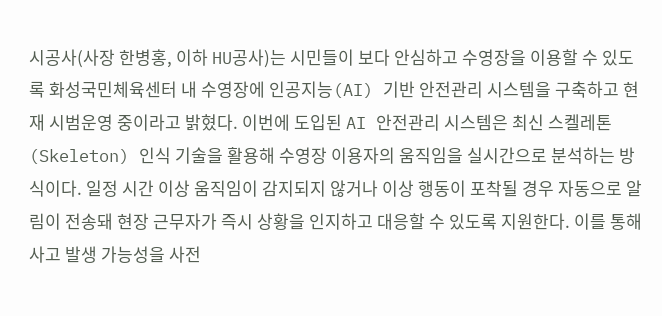시공사(사장 한병홍, 이하 HU공사)는 시민들이 보다 안심하고 수영장을 이용할 수 있도록 화성국민체육센터 내 수영장에 인공지능(AI) 기반 안전관리 시스템을 구축하고 현재 시범운영 중이라고 밝혔다. 이번에 도입된 AI 안전관리 시스템은 최신 스켈레톤(Skeleton) 인식 기술을 활용해 수영장 이용자의 움직임을 실시간으로 분석하는 방식이다. 일정 시간 이상 움직임이 감지되지 않거나 이상 행동이 포착될 경우 자동으로 알림이 전송돼 현장 근무자가 즉시 상황을 인지하고 대응할 수 있도록 지원한다. 이를 통해 사고 발생 가능성을 사전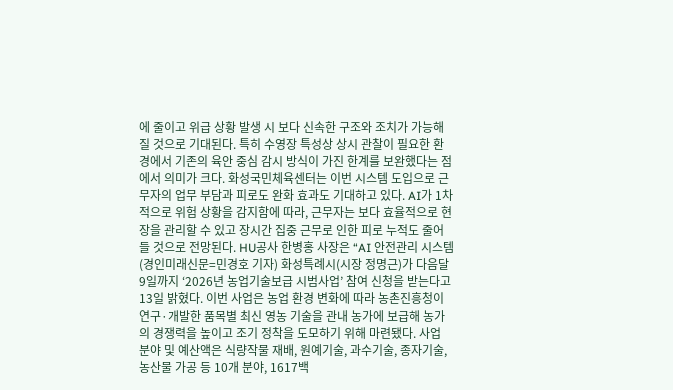에 줄이고 위급 상황 발생 시 보다 신속한 구조와 조치가 가능해질 것으로 기대된다. 특히 수영장 특성상 상시 관찰이 필요한 환경에서 기존의 육안 중심 감시 방식이 가진 한계를 보완했다는 점에서 의미가 크다. 화성국민체육센터는 이번 시스템 도입으로 근무자의 업무 부담과 피로도 완화 효과도 기대하고 있다. AI가 1차적으로 위험 상황을 감지함에 따라, 근무자는 보다 효율적으로 현장을 관리할 수 있고 장시간 집중 근무로 인한 피로 누적도 줄어들 것으로 전망된다. HU공사 한병홍 사장은 “AI 안전관리 시스템
(경인미래신문=민경호 기자) 화성특례시(시장 정명근)가 다음달 9일까지 ‘2026년 농업기술보급 시범사업’ 참여 신청을 받는다고 13일 밝혔다. 이번 사업은 농업 환경 변화에 따라 농촌진흥청이 연구·개발한 품목별 최신 영농 기술을 관내 농가에 보급해 농가의 경쟁력을 높이고 조기 정착을 도모하기 위해 마련됐다. 사업 분야 및 예산액은 식량작물 재배, 원예기술, 과수기술, 종자기술, 농산물 가공 등 10개 분야, 1617백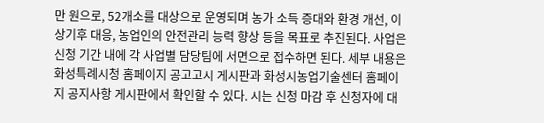만 원으로, 52개소를 대상으로 운영되며 농가 소득 증대와 환경 개선, 이상기후 대응, 농업인의 안전관리 능력 향상 등을 목표로 추진된다. 사업은 신청 기간 내에 각 사업별 담당팀에 서면으로 접수하면 된다. 세부 내용은 화성특례시청 홈페이지 공고고시 게시판과 화성시농업기술센터 홈페이지 공지사항 게시판에서 확인할 수 있다. 시는 신청 마감 후 신청자에 대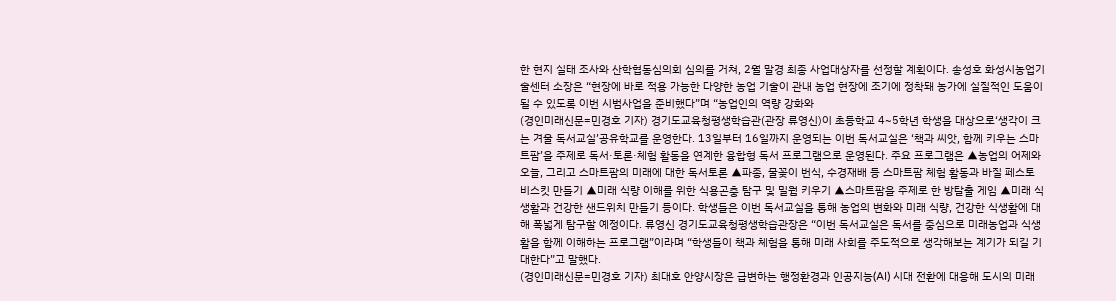한 현지 실태 조사와 산학협동심의회 심의를 거쳐, 2월 말경 최종 사업대상자를 선정할 계획이다. 송성호 화성시농업기술센터 소장은 “현장에 바로 적용 가능한 다양한 농업 기술이 관내 농업 현장에 조기에 정착돼 농가에 실질적인 도움이 될 수 있도록 이번 시범사업을 준비했다”며 “농업인의 역량 강화와
(경인미래신문=민경호 기자) 경기도교육청평생학습관(관장 류영신)이 초등학교 4~5학년 학생을 대상으로‘생각이 크는 겨울 독서교실’공유학교를 운영한다. 13일부터 16일까지 운영되는 이번 독서교실은 ‘책과 씨앗, 함께 키우는 스마트팜’을 주제로 독서·토론·체험 활동을 연계한 융합형 독서 프로그램으로 운영된다. 주요 프로그램은 ▲농업의 어제와 오늘, 그리고 스마트팜의 미래에 대한 독서토론 ▲파종, 물꽂이 번식, 수경재배 등 스마트팜 체험 활동과 바질 페스토 비스킷 만들기 ▲미래 식량 이해를 위한 식용곤충 탐구 및 밀웜 키우기 ▲스마트팜을 주제로 한 방탈출 게임 ▲미래 식생활과 건강한 샌드위치 만들기 등이다. 학생들은 이번 독서교실을 통해 농업의 변화와 미래 식량, 건강한 식생활에 대해 폭넓게 탐구할 예정이다. 류영신 경기도교육청평생학습관장은 “이번 독서교실은 독서를 중심으로 미래농업과 식생활을 함께 이해하는 프로그램”이라며 “학생들이 책과 체험을 통해 미래 사회를 주도적으로 생각해보는 계기가 되길 기대한다”고 말했다.
(경인미래신문=민경호 기자) 최대호 안양시장은 급변하는 행정환경과 인공지능(AI) 시대 전환에 대응해 도시의 미래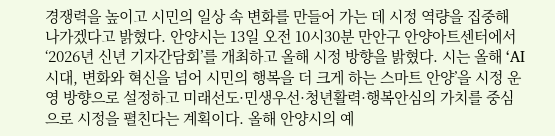경쟁력을 높이고 시민의 일상 속 변화를 만들어 가는 데 시정 역량을 집중해 나가겠다고 밝혔다. 안양시는 13일 오전 10시30분 만안구 안양아트센터에서 ‘2026년 신년 기자간담회’를 개최하고 올해 시정 방향을 밝혔다. 시는 올해 ‘AI 시대, 변화와 혁신을 넘어 시민의 행복을 더 크게 하는 스마트 안양’을 시정 운영 방향으로 설정하고 미래선도·민생우선·청년활력·행복안심의 가치를 중심으로 시정을 펼친다는 계획이다. 올해 안양시의 예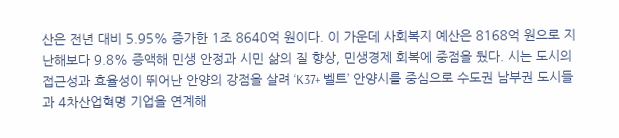산은 전년 대비 5.95% 증가한 1조 8640억 원이다. 이 가운데 사회복지 예산은 8168억 원으로 지난해보다 9.8% 증액해 민생 안정과 시민 삶의 질 향상, 민생경제 회복에 중점을 뒀다. 시는 도시의 접근성과 효율성이 뛰어난 안양의 강점을 살려 ‘K37+ 벨트’ 안양시를 중심으로 수도권 남부권 도시들과 4차산업혁명 기업을 연계해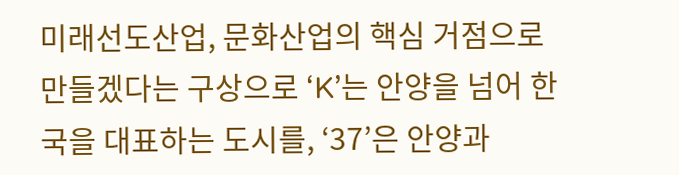미래선도산업, 문화산업의 핵심 거점으로 만들겠다는 구상으로 ‘K’는 안양을 넘어 한국을 대표하는 도시를, ‘37’은 안양과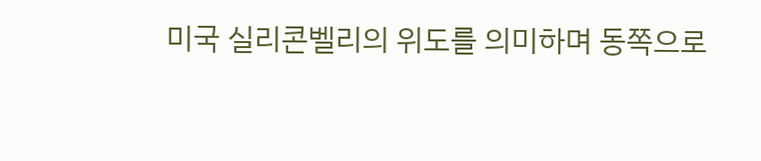미국 실리콘벨리의 위도를 의미하며 동쪽으로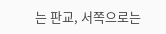는 판교, 서쪽으로는